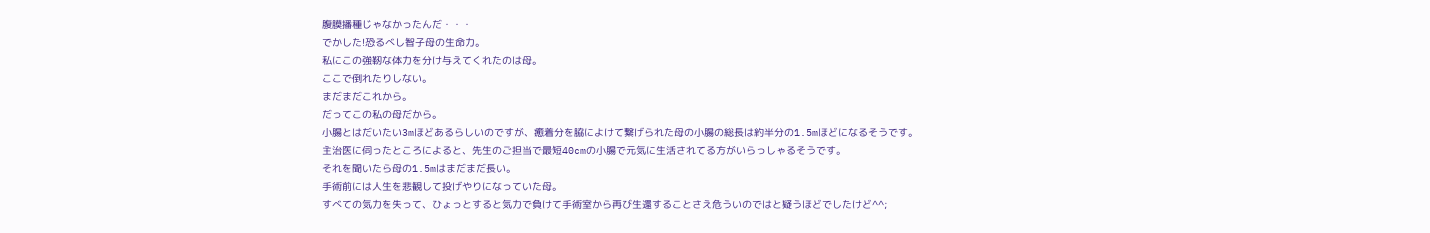腹膜播種じゃなかったんだ・・・
でかした!恐るべし智子母の生命力。
私にこの強靭な体力を分け与えてくれたのは母。
ここで倒れたりしない。
まだまだこれから。
だってこの私の母だから。
小腸とはだいたい3mほどあるらしいのですが、癒着分を脇によけて繋げられた母の小腸の総長は約半分の1.5mほどになるそうです。
主治医に伺ったところによると、先生のご担当で最短40cmの小腸で元気に生活されてる方がいらっしゃるそうです。
それを聞いたら母の1.5mはまだまだ長い。
手術前には人生を悲観して投げやりになっていた母。
すべての気力を失って、ひょっとすると気力で負けて手術室から再び生還することさえ危ういのではと疑うほどでしたけど^^;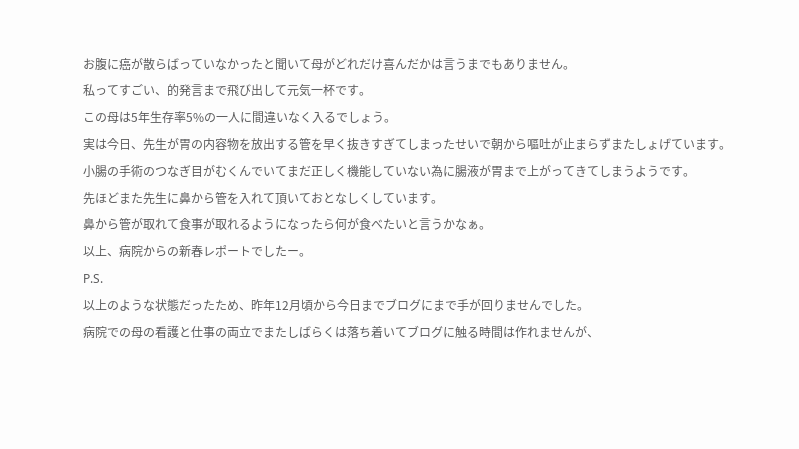お腹に癌が散らばっていなかったと聞いて母がどれだけ喜んだかは言うまでもありません。
私ってすごい、的発言まで飛び出して元気一杯です。
この母は5年生存率5%の一人に間違いなく入るでしょう。
実は今日、先生が胃の内容物を放出する管を早く抜きすぎてしまったせいで朝から嘔吐が止まらずまたしょげています。
小腸の手術のつなぎ目がむくんでいてまだ正しく機能していない為に腸液が胃まで上がってきてしまうようです。
先ほどまた先生に鼻から管を入れて頂いておとなしくしています。
鼻から管が取れて食事が取れるようになったら何が食べたいと言うかなぁ。
以上、病院からの新春レポートでしたー。
P.S.
以上のような状態だったため、昨年12月頃から今日までブログにまで手が回りませんでした。
病院での母の看護と仕事の両立でまたしばらくは落ち着いてブログに触る時間は作れませんが、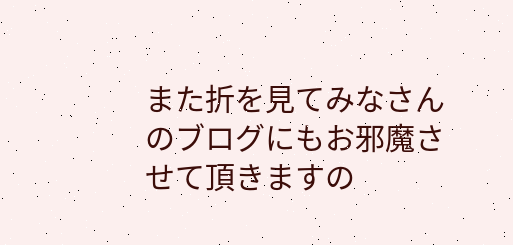また折を見てみなさんのブログにもお邪魔させて頂きますの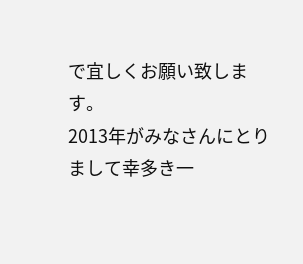で宜しくお願い致します。
2013年がみなさんにとりまして幸多き一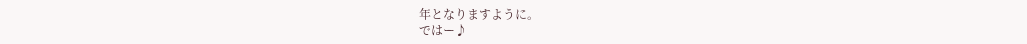年となりますように。
ではー♪